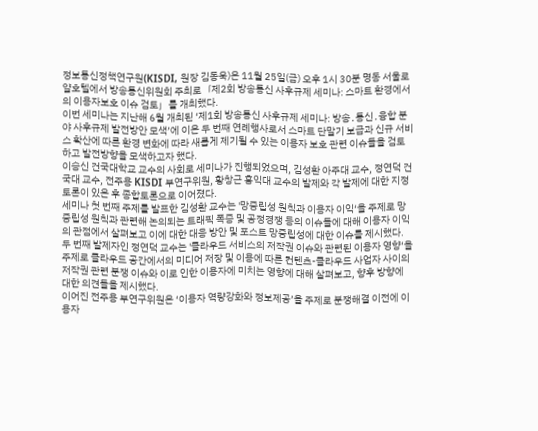정보통신정책연구원(KISDI, 원장 김동욱)은 11월 25일(금) 오후 1시 30분 명동 서울로얄호텔에서 방송통신위원회 주최로「제2회 방송통신 사후규제 세미나: 스마트 환경에서의 이용자보호 이슈 검토」를 개최했다.
이번 세미나는 지난해 6월 개최된 ‘제1회 방송통신 사후규제 세미나: 방송․통신․융합 분야 사후규제 발전방안 모색’에 이은 두 번째 연례행사로서 스마트 단말기 보급과 신규 서비스 확산에 따른 환경 변화에 따라 새롭게 제기될 수 있는 이용자 보호 관련 이슈들을 검토하고 발전방향을 모색하고자 했다.
이승신 건국대학교 교수의 사회로 세미나가 진행되었으며, 김성환 아주대 교수, 정연덕 건국대 교수, 전주용 KISDI 부연구위원, 황창근 홍익대 교수의 발제와 각 발제에 대한 지정토론이 있은 후 종합토론으로 이어졌다.
세미나 첫 번째 주제를 발표한 김성환 교수는 '망중립성 원칙과 이용자 이익‘을 주제로 망중립성 원칙과 관련해 논의되는 트래픽 폭증 및 공정경쟁 등의 이슈들에 대해 이용자 이익의 관점에서 살펴보고 이에 대한 대응 방안 및 포스트 망중립성에 대한 이슈를 제시했다.
두 번째 발제자인 정연덕 교수는 '클라우드 서비스의 저작권 이슈와 관련된 이용자 영향‘을 주제로 클라우드 공간에서의 미디어 저장 및 이용에 따른 컨텐츠-클라우드 사업자 사이의 저작권 관련 분쟁 이슈와 이로 인한 이용자에 미치는 영향에 대해 살펴보고, 향후 방향에 대한 의견들을 제시했다.
이어진 전주용 부연구위원은 ‘이용자 역량강화와 정보제공’을 주제로 분쟁해결 이전에 이용자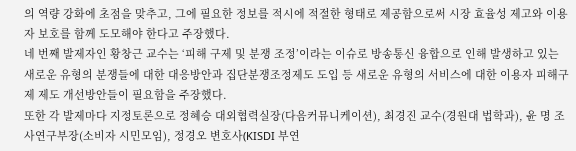의 역량 강화에 초점을 맞추고, 그에 필요한 정보를 적시에 적절한 형태로 제공함으로써 시장 효율성 제고와 이용자 보호를 함께 도모해야 한다고 주장했다.
네 번째 발제자인 황창근 교수는 ‘피해 구제 및 분쟁 조정’이라는 이슈로 방송통신 융합으로 인해 발생하고 있는 새로운 유형의 분쟁들에 대한 대응방안과 집단분쟁조정제도 도입 등 새로운 유형의 서비스에 대한 이용자 피해구제 제도 개선방안들이 필요함을 주장했다.
또한 각 발제마다 지정토론으로 정혜승 대외협력실장(다음커뮤니케이션), 최경진 교수(경원대 법학과), 윤 명 조사연구부장(소비자 시민모임), 정경오 변호사(KISDI 부연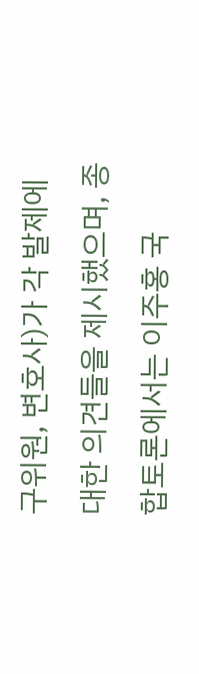구위원, 변호사)가 각 발제에 대한 의견들을 제시했으며, 종합토론에서는 이주홍 국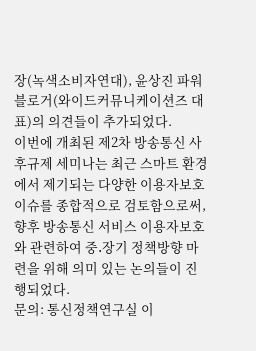장(녹색소비자연대), 윤상진 파워블로거(와이드커뮤니케이션즈 대표)의 의견들이 추가되었다.
이번에 개최된 제2차 방송통신 사후규제 세미나는 최근 스마트 환경에서 제기되는 다양한 이용자보호 이슈를 종합적으로 검토함으로써, 향후 방송통신 서비스 이용자보호와 관련하여 중․장기 정책방향 마련을 위해 의미 있는 논의들이 진행되었다.
문의: 통신정책연구실 이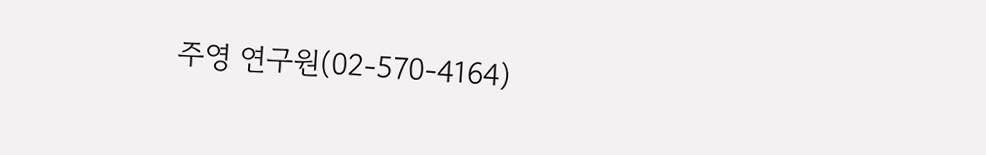주영 연구원(02-570-4164)